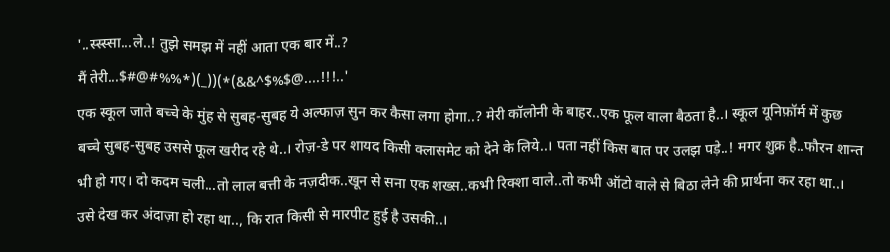'..स्स्स्सा...ले..! तुझे समझ में नहीं आता एक बार में..?
मैं तेरी...$#@#%%*)(_))(*(&&^$%$@....!!!..'
एक स्कूल जाते बच्चे के मुंह से सुबह-सुबह ये अल्फाज़ सुन कर कैसा लगा होगा..? मेरी कॉलोनी के बाहर..एक फूल वाला बैठता है..। स्कूल यूनिफ़ॉर्म में कुछ बच्चे सुबह-सुबह उससे फूल खरीद रहे थे..। रोज़-डे पर शायद किसी क्लासमेट को देने के लिये..। पता नहीं किस बात पर उलझ पड़े..! मगर शुक्र है..फौरन शान्त भी हो गए। दो कदम चली...तो लाल बत्ती के नज़दीक..खून से सना एक शख्स..कभी रिक्शा वाले..तो कभी ऑटो वाले से बिठा लेने की प्रार्थना कर रहा था..। उसे देख कर अंदाज़ा हो रहा था.., कि रात किसी से मारपीट हुई है उसकी..।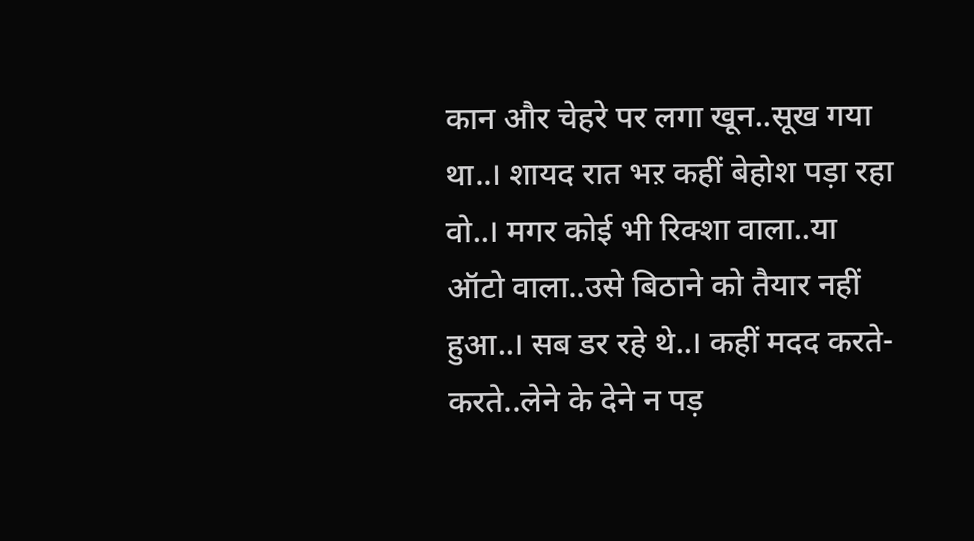कान और चेहरे पर लगा खून..सूख गया था..। शायद रात भऱ कहीं बेहोश पड़ा रहा वो..। मगर कोई भी रिक्शा वाला..या ऑटो वाला..उसे बिठाने को तैयार नहीं हुआ..। सब डर रहे थे..। कहीं मदद करते-करते..लेने के देने न पड़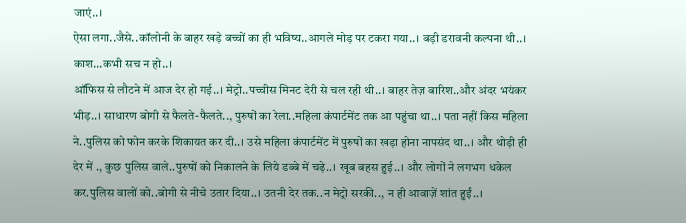जाएं..।
ऐसा लगा..जैसे..कॉलोनी के बाहर खड़े बच्चों का ही भविष्य..आगले मोड़ पर टकरा गया..। बड़ी डरावनी कल्पना थी..। काश...कभी सच न हो..।
ऑफिस से लौटने में आज देर हो गई..। मेट्रो..पच्चीस मिनट देरी से चल रही थी..। बाहर तेज़ बारिश..और अंदर भयंकर भीड़..। साधारण बोगी से फैलते-फैलते.., पुरुषों का रेला..महिला कंपार्टमेंट तक आ पहुंचा था..। पता नहीं किस महिला ने..पुलिस को फोन करके शिकायत कर दी..। उसे महिला कंपार्टमेंट में पुरुषों का खड़ा होना नापसंद था..। और थोड़ी ही देर में ., कुछ पुलिस वाले..पुरुषों को निकालने के लिये डब्बे में चढ़े..। खूब बहस हुई..। और लोगों ने लगभग धकेल कर.पुलिस वालों को..बोगी से नीचे उतार दिया..। उतनी देर तक..न मेट्रो सरकी.., न ही आवाज़ें शांत हुईं..।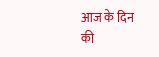आज के दिन की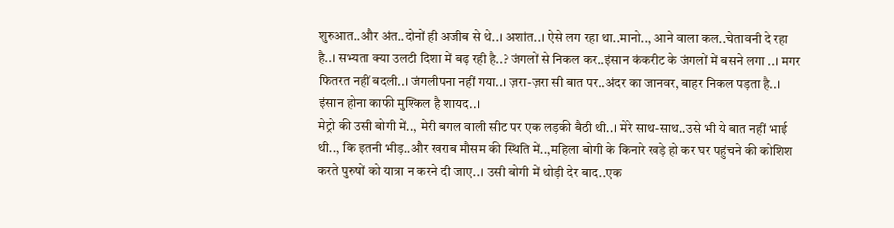शुरुआत..और अंत..दोनों ही अजीब से थे..। अशांत..। ऐसे लग रहा था..मानो.., आने वाला कल..चेतावनी दे रहा है..। सभ्यता क्या उलटी दिशा में बढ़ रही है..? जंगलों से निकल कर..इंसान कंकरीट के जंगलों में बसने लगा ..। मगर फितरत नहीं बदली..। जंगलीपना नहीं गया..। ज़रा-ज़रा सी बात पर..अंदर का जानवर, बाहर निकल पड़ता है..। इंसान होना काफी मुश्किल है शायद..।
मेट्रो की उसी बोगी में.., मेरी बगल वाली सीट पर एक लड़की बैठी थी..। मेरे साथ-साथ..उसे भी ये बात नहीं भाई थी.., कि इतनी भीड़..और खराब मौसम की स्थिति में..,महिला बोगी के किनारे खड़े हो कर घर पहुंचने की कोशिश करते पुरुषों को यात्रा न करने दी जाए..। उसी बोगी में थोड़ी देर बाद..एक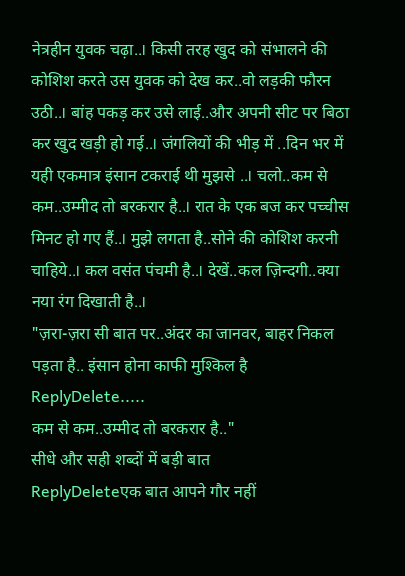नेत्रहीन युवक चढ़ा..। किसी तरह खुद को संभालने की कोशिश करते उस युवक को देख कर..वो लड़की फौरन उठी..। बांह पकड़ कर उसे लाई..और अपनी सीट पर बिठा कर खुद खड़ी हो गई..। जंगलियों की भीड़ में ..दिन भर में यही एकमात्र इंसान टकराई थी मुझसे ..। चलो..कम से कम..उम्मीद तो बरकरार है..। रात के एक बज कर पच्चीस मिनट हो गए हैं..। मुझे लगता है..सोने की कोशिश करनी चाहिये..। कल वसंत पंचमी है..। देखें..कल ज़िन्दगी..क्या नया रंग दिखाती है..।
"ज़रा-ज़रा सी बात पर..अंदर का जानवर, बाहर निकल पड़ता है.. इंसान होना काफी मुश्किल है
ReplyDelete.....
कम से कम..उम्मीद तो बरकरार है.."
सीधे और सही शब्दों में बड़ी बात
ReplyDeleteएक बात आपने गौर नहीं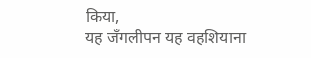किया,
यह जँगलीपन यह वहशियाना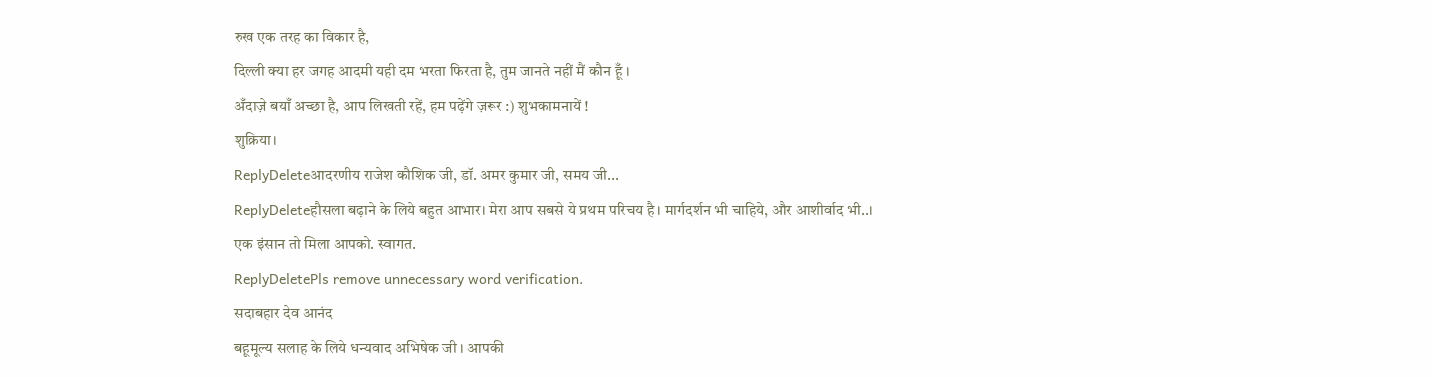रुख एक तरह का विकार है,
दिल्ली क्या हर जगह आदमी यही दम भरता फिरता है, तुम जानते नहीं मैं कौन हूँ ।
अँदाज़े बयाँ अच्छा है, आप लिखती रहें, हम पढ़ेंगे ज़रूर :) शुभकामनायें !
शुक्रिया।
ReplyDeleteआदरणीय राजेश कौशिक जी, डॉ. अमर कुमार जी, समय जी...
ReplyDeleteहौसला बढ़ाने के लिये बहुत आभार। मेरा आप सबसे ये प्रथम परिचय है। मार्गदर्शन भी चाहिये, और आशीर्वाद भी..।
एक इंसान तो मिला आपको. स्वागत.
ReplyDeletePls remove unnecessary word verification.
सदाबहार देव आनंद
बहूमूल्य सलाह के लिये धन्यवाद अभिषेक जी । आपकी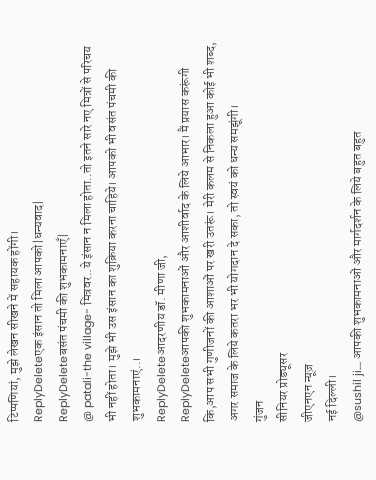टिप्पणियां, मुझे लेखन सीखने में सहायक होंगी।
ReplyDeleteएक इंसान तो मिला आपको|धन्यवाद|
ReplyDeleteबसंत पंचमी की शुभकामनाएँ|
@ patali-the village- मित्रवर..ये इंसान न मिला होता..तो इतने सारे नए मित्रों से परिचय भी नहीं होता। मुझे भी उस इंसान का शुक्रिया करना चाहिये। आपको भी वसंत पंचमी की शुभकामनाएं..।
ReplyDeleteआदरणीय डॉ. मीणा जी,
ReplyDeleteआपकी शुभकामनाओं और आशीर्वाद के लिये आभार। मैं प्रयास करूंगी कि,आप सभी गुणीजनों की आशाओं पर खरी उतरूं। मेरी कलम से निकला हुआ कोई भी शब्द, अगर समाज के लिये कतरा भर भी योगदान दे सका, तो स्वयं को धन्य समझूंगी।
गुंजन
सीनियर प्रोड्यूसर
जीएनएन न्यूज़
नई दिल्ली।
@sushil ji.... आपकी शुभकामनाओं और मार्गदर्शन के लिये बहुत बहुत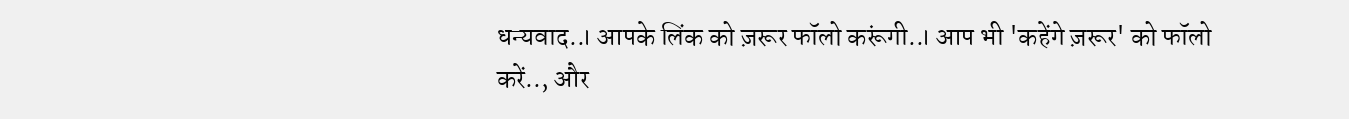धन्यवाद..। आपके लिंक को ज़रूर फॉलो करूंगी..। आप भी 'कहेंगे ज़रूर' को फॉलो करें.., और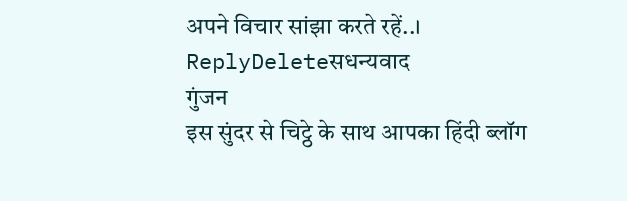अपने विचार सांझा करते रहें..।
ReplyDeleteसधन्यवाद
गुंजन
इस सुंदर से चिट्ठे के साथ आपका हिंदी ब्लॉग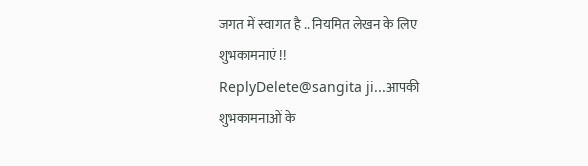जगत में स्वागत है .. नियमित लेखन के लिए शुभकामनाएं !!
ReplyDelete@sangita ji...आपकी शुभकामनाओं के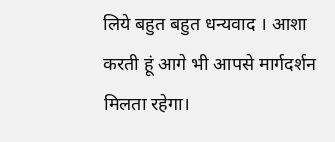लिये बहुत बहुत धन्यवाद । आशा करती हूं आगे भी आपसे मार्गदर्शन मिलता रहेगा।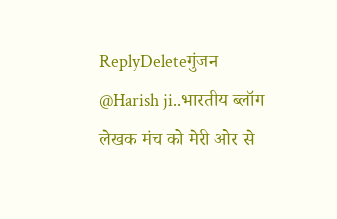ReplyDeleteगुंजन
@Harish ji..भारतीय ब्लॉग लेखक मंच को मेरी ओर से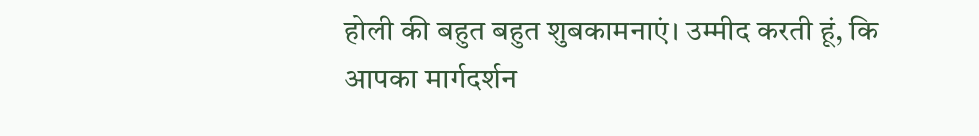होली की बहुत बहुत शुबकामनाएं। उम्मीद करती हूं, कि आपका मार्गदर्शन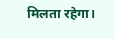मिलता रहेगा।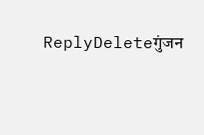ReplyDeleteगुंजन